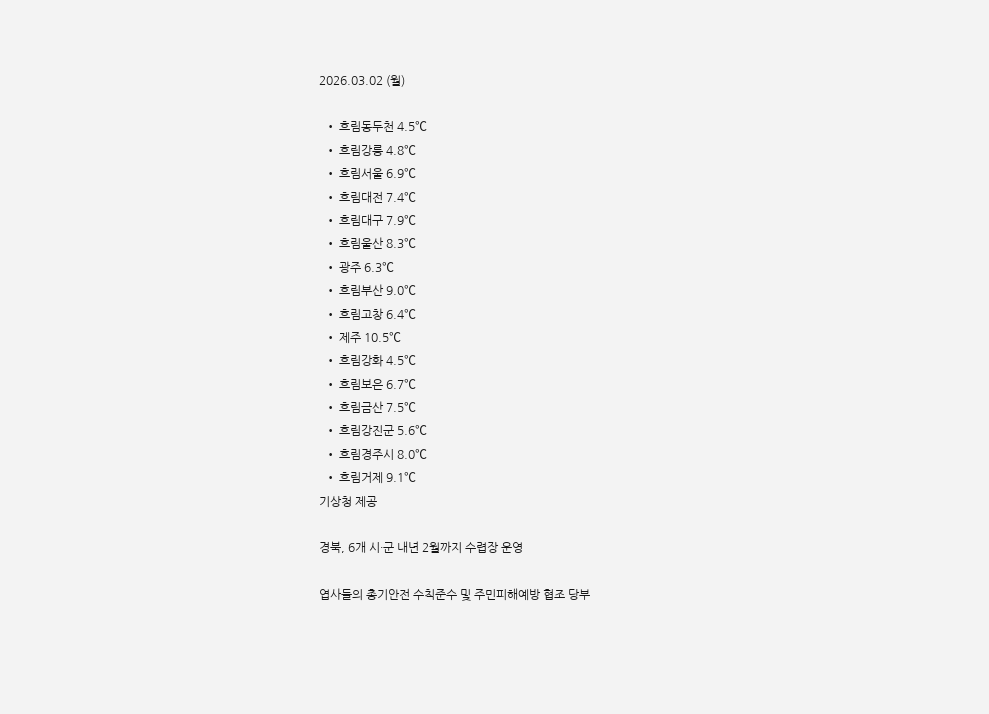2026.03.02 (월)

  • 흐림동두천 4.5℃
  • 흐림강릉 4.8℃
  • 흐림서울 6.9℃
  • 흐림대전 7.4℃
  • 흐림대구 7.9℃
  • 흐림울산 8.3℃
  • 광주 6.3℃
  • 흐림부산 9.0℃
  • 흐림고창 6.4℃
  • 제주 10.5℃
  • 흐림강화 4.5℃
  • 흐림보은 6.7℃
  • 흐림금산 7.5℃
  • 흐림강진군 5.6℃
  • 흐림경주시 8.0℃
  • 흐림거제 9.1℃
기상청 제공

경북, 6개 시·군 내년 2월까지 수렵장 운영

엽사들의 총기안전 수칙준수 및 주민피해예방 협조 당부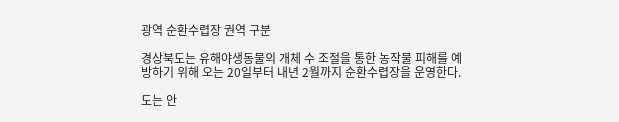광역 순환수렵장 권역 구분

경상북도는 유해야생동물의 개체 수 조절을 통한 농작물 피해를 예방하기 위해 오는 20일부터 내년 2월까지 순환수렵장을 운영한다.

도는 안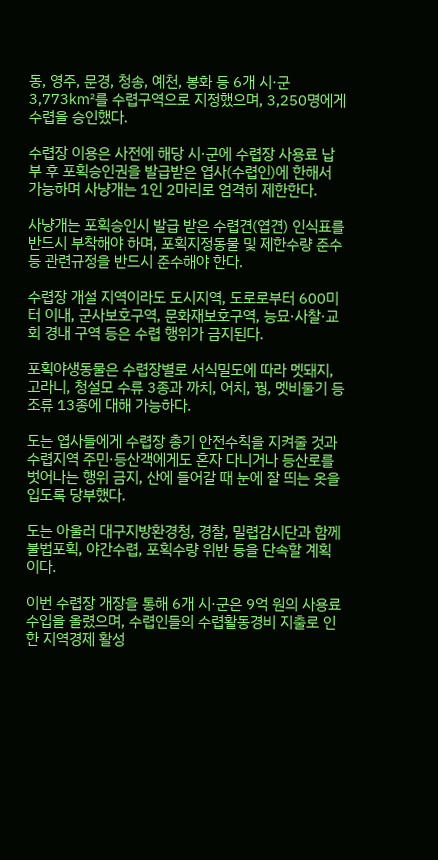동, 영주, 문경, 청송, 예천, 봉화 등 6개 시·군 3,773㎢를 수렵구역으로 지정했으며, 3,250명에게 수렵을 승인했다.

수렵장 이용은 사전에 해당 시·군에 수렵장 사용료 납부 후 포획승인권을 발급받은 엽사(수렵인)에 한해서 가능하며 사냥개는 1인 2마리로 엄격히 제한한다.

사냥개는 포획승인시 발급 받은 수렵견(엽견) 인식표를 반드시 부착해야 하며, 포획지정동물 및 제한수량 준수 등 관련규정을 반드시 준수해야 한다.

수렵장 개설 지역이라도 도시지역, 도로로부터 600미터 이내, 군사보호구역, 문화재보호구역, 능묘·사찰·교회 경내 구역 등은 수렵 행위가 금지된다.

포획야생동물은 수렵장별로 서식밀도에 따라 멧돼지, 고라니, 청설모 수류 3종과 까치, 어치, 꿩, 멧비둘기 등 조류 13종에 대해 가능하다.

도는 엽사들에게 수렵장 총기 안전수칙을 지켜줄 것과 수렵지역 주민·등산객에게도 혼자 다니거나 등산로를 벗어나는 행위 금지, 산에 들어갈 때 눈에 잘 띄는 옷을 입도록 당부했다.

도는 아울러 대구지방환경청, 경찰, 밀렵감시단과 함께 불법포획, 야간수렵, 포획수량 위반 등을 단속할 계획이다.

이번 수렵장 개장을 통해 6개 시·군은 9억 원의 사용료 수입을 올렸으며, 수렵인들의 수렵활동경비 지출로 인한 지역경제 활성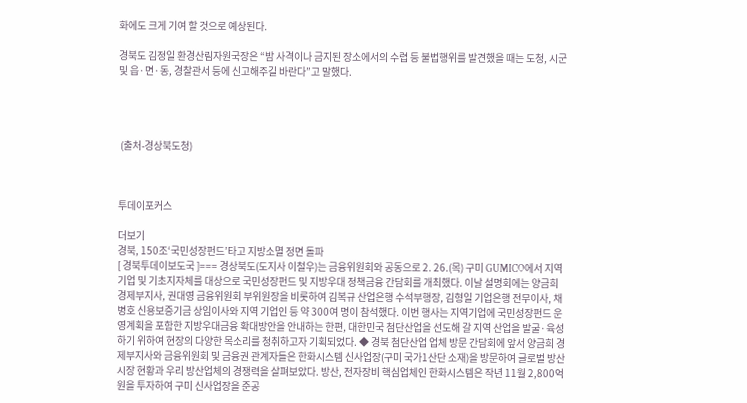화에도 크게 기여 할 것으로 예상된다.

경북도 김정일 환경산림자원국장은 “밤 사격이나 금지된 장소에서의 수렵 등 불법행위를 발견했을 때는 도청, 시군 및 읍·면·동, 경찰관서 등에 신고해주길 바란다”고 말했다.




 (출처-경상북도청)



투데이포커스

더보기
경북, 150조‘국민성장펀드’타고 지방소멸 정면 돌파
[ 경북투데이보도국 ]=== 경상북도(도지사 이철우)는 금융위원회와 공동으로 2. 26.(목) 구미 GUMICO에서 지역기업 및 기초지자체를 대상으로 국민성장펀드 및 지방우대 정책금융 간담회를 개최했다. 이날 설명회에는 양금희 경제부지사, 권대영 금융위원회 부위원장을 비롯하여 김복규 산업은행 수석부행장, 김형일 기업은행 전무이사, 채병호 신용보증기금 상임이사와 지역 기업인 등 약 300여 명이 참석했다. 이번 행사는 지역기업에 국민성장펀드 운영계획을 포함한 지방우대금융 확대방안을 안내하는 한편, 대한민국 첨단산업을 선도해 갈 지역 산업을 발굴·육성하기 위하여 현장의 다양한 목소리를 청취하고자 기획되었다. ◆ 경북 첨단산업 업체 방문 간담회에 앞서 양금희 경제부지사와 금융위원회 및 금융권 관계자들은 한화시스템 신사업장(구미 국가1산단 소재)을 방문하여 글로벌 방산시장 현황과 우리 방산업체의 경쟁력을 살펴보았다. 방산, 전자장비 핵심업체인 한화시스템은 작년 11월 2,800억 원을 투자하여 구미 신사업장을 준공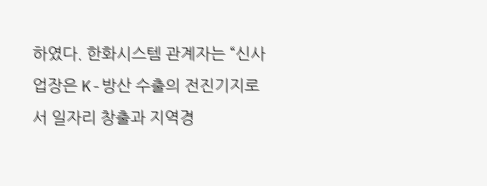하였다. 한화시스템 관계자는 “신사업장은 K-방산 수출의 전진기지로서 일자리 창출과 지역경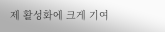제 활성화에 크게 기여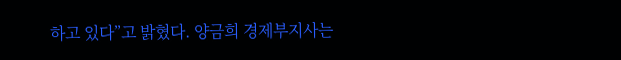하고 있다”고 밝혔다. 양금희 경제부지사는